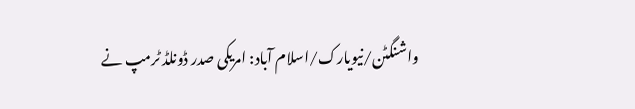واشنگٹن/نیویارک/اسلام آباد: امریکی صدر ڈونلڈ ٹرمپ نے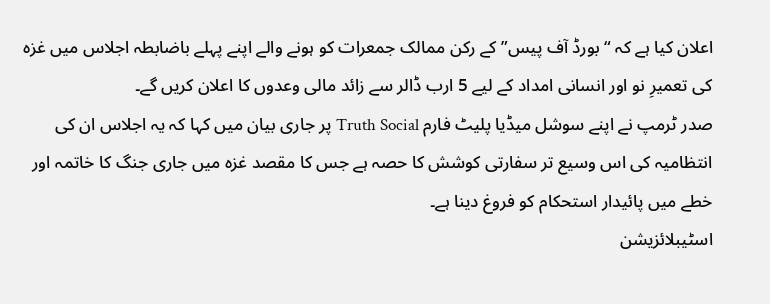اعلان کیا ہے کہ “بورڈ آف پیس” کے رکن ممالک جمعرات کو ہونے والے اپنے پہلے باضابطہ اجلاس میں غزہ کی تعمیرِ نو اور انسانی امداد کے لیے 5 ارب ڈالر سے زائد مالی وعدوں کا اعلان کریں گے۔
صدر ٹرمپ نے اپنے سوشل میڈیا پلیٹ فارم Truth Social پر جاری بیان میں کہا کہ یہ اجلاس ان کی انتظامیہ کی اس وسیع تر سفارتی کوشش کا حصہ ہے جس کا مقصد غزہ میں جاری جنگ کا خاتمہ اور خطے میں پائیدار استحکام کو فروغ دینا ہے۔
اسٹیبلائزیشن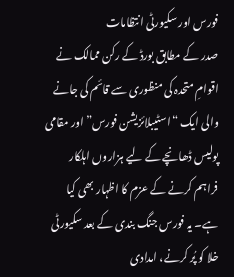فورس اور سکیورٹی انتظامات
صدر کے مطابق بورڈ کے رکن ممالک نے اقوامِ متحدہ کی منظوری سے قائم کی جانے والی ایک “اسٹیبلائزیشن فورس” اور مقامی پولیس ڈھانچے کے لیے ہزاروں اہلکار فراہم کرنے کے عزم کا اظہار بھی کیا ہے۔ یہ فورس جنگ بندی کے بعد سکیورٹی خلا کو پُر کرنے، امدادی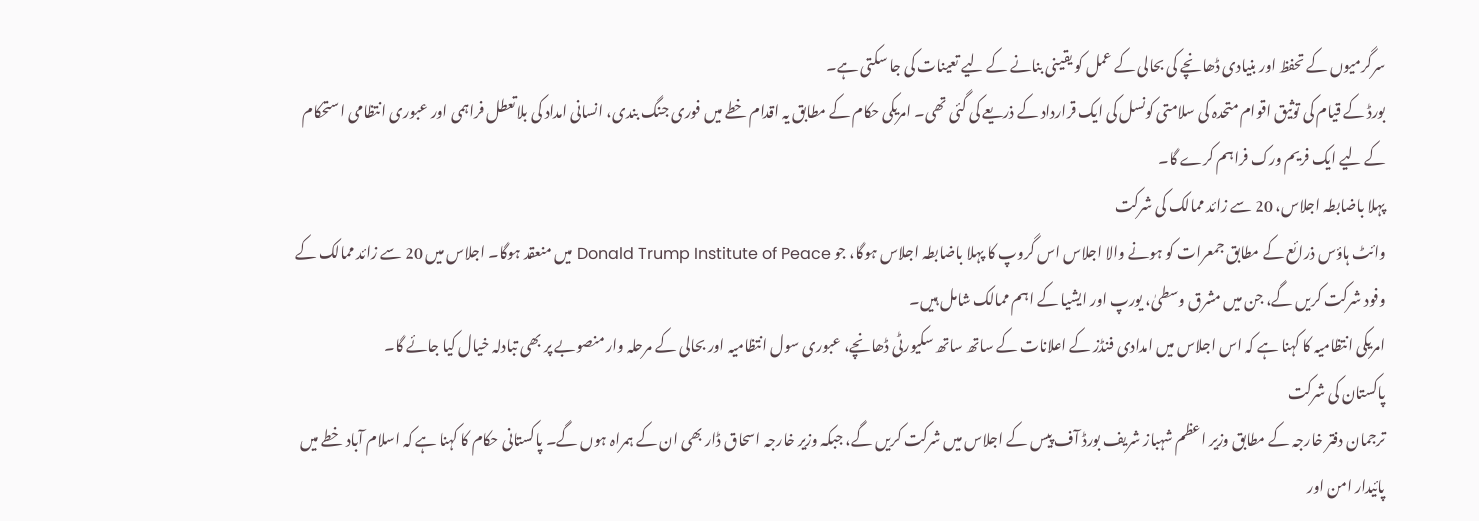سرگرمیوں کے تحفظ اور بنیادی ڈھانچے کی بحالی کے عمل کو یقینی بنانے کے لیے تعینات کی جا سکتی ہے۔
بورڈ کے قیام کی توثیق اقوام متحدہ کی سلامتی کونسل کی ایک قرارداد کے ذریعے کی گئی تھی۔ امریکی حکام کے مطابق یہ اقدام خطے میں فوری جنگ بندی، انسانی امداد کی بلاتعطل فراہمی اور عبوری انتظامی استحکام کے لیے ایک فریم ورک فراہم کرے گا۔
پہلا باضابطہ اجلاس، 20 سے زائد ممالک کی شرکت
وائٹ ہاؤس ذرائع کے مطابق جمعرات کو ہونے والا اجلاس اس گروپ کا پہلا باضابطہ اجلاس ہوگا، جو Donald Trump Institute of Peace میں منعقد ہوگا۔ اجلاس میں 20 سے زائد ممالک کے وفود شرکت کریں گے، جن میں مشرق وسطیٰ، یورپ اور ایشیا کے اہم ممالک شامل ہیں۔
امریکی انتظامیہ کا کہنا ہے کہ اس اجلاس میں امدادی فنڈز کے اعلانات کے ساتھ ساتھ سکیورٹی ڈھانچے، عبوری سول انتظامیہ اور بحالی کے مرحلہ وار منصوبے پر بھی تبادلہ خیال کیا جائے گا۔
پاکستان کی شرکت
ترجمان دفتر خارجہ کے مطابق وزیر اعظم شہباز شریف بورڈ آف پیس کے اجلاس میں شرکت کریں گے، جبکہ وزیر خارجہ اسحاق ڈار بھی ان کے ہمراہ ہوں گے۔ پاکستانی حکام کا کہنا ہے کہ اسلام آباد خطے میں پائیدار امن اور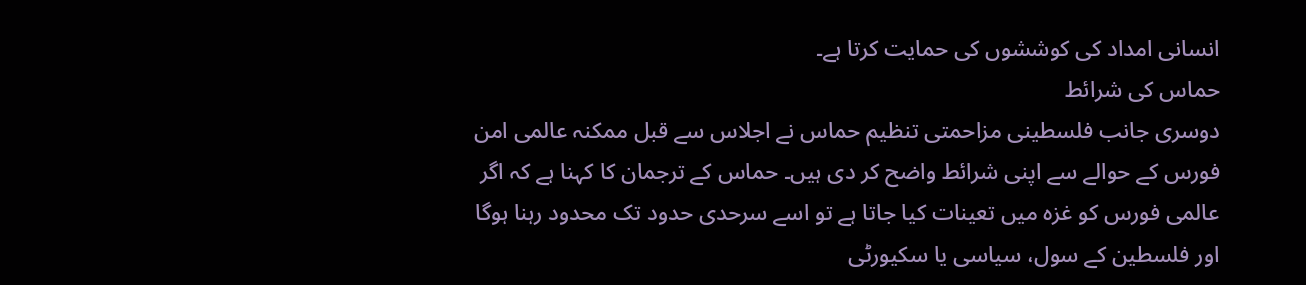انسانی امداد کی کوششوں کی حمایت کرتا ہے۔
حماس کی شرائط
دوسری جانب فلسطینی مزاحمتی تنظیم حماس نے اجلاس سے قبل ممکنہ عالمی امن فورس کے حوالے سے اپنی شرائط واضح کر دی ہیں۔ حماس کے ترجمان کا کہنا ہے کہ اگر عالمی فورس کو غزہ میں تعینات کیا جاتا ہے تو اسے سرحدی حدود تک محدود رہنا ہوگا اور فلسطین کے سول، سیاسی یا سکیورٹی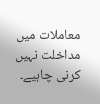معاملات میں مداخلت نہیں کرنی چاہیے۔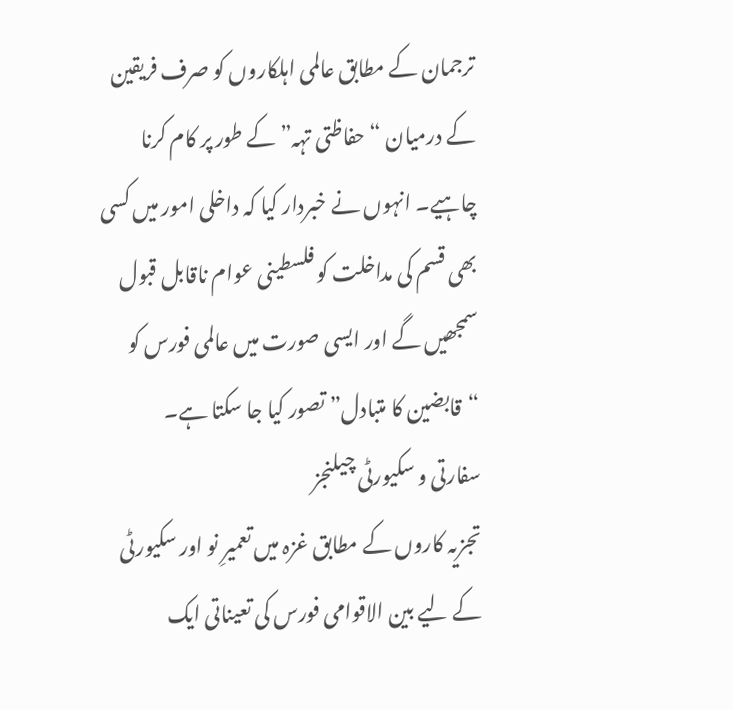ترجمان کے مطابق عالمی اہلکاروں کو صرف فریقین کے درمیان “حفاظتی تہہ” کے طور پر کام کرنا چاہیے۔ انہوں نے خبردار کیا کہ داخلی امور میں کسی بھی قسم کی مداخلت کو فلسطینی عوام ناقابل قبول سمجھیں گے اور ایسی صورت میں عالمی فورس کو “قابضین کا متبادل” تصور کیا جا سکتا ہے۔
سفارتی و سکیورٹی چیلنجز
تجزیہ کاروں کے مطابق غزہ میں تعمیرِ نو اور سکیورٹی کے لیے بین الاقوامی فورس کی تعیناتی ایک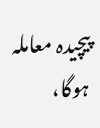پیچیدہ معاملہ ہوگا،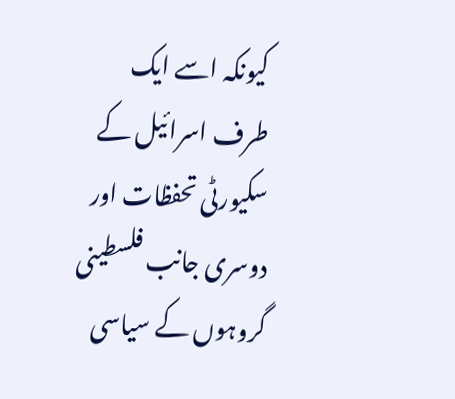کیونکہ اسے ایک طرف اسرائیل کے سکیورٹی تحفظات اور دوسری جانب فلسطینی گروہوں کے سیاسی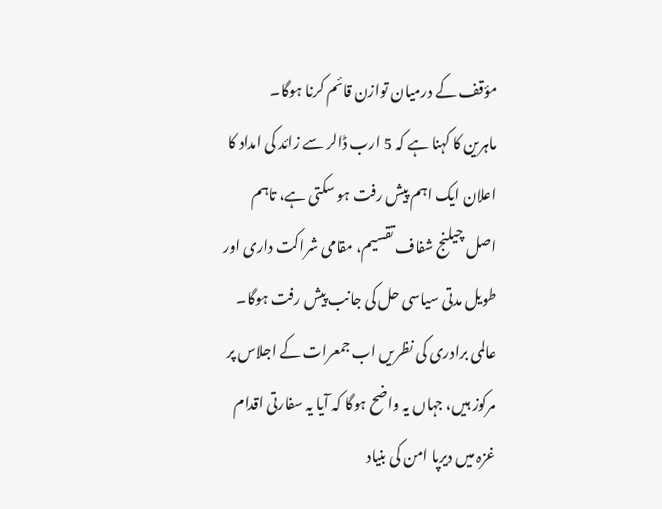مؤقف کے درمیان توازن قائم کرنا ہوگا۔
ماہرین کا کہنا ہے کہ 5 ارب ڈالر سے زائد کی امداد کا اعلان ایک اہم پیش رفت ہو سکتی ہے، تاہم اصل چیلنج شفاف تقسیم، مقامی شراکت داری اور طویل مدتی سیاسی حل کی جانب پیش رفت ہوگا۔
عالمی برادری کی نظریں اب جمعرات کے اجلاس پر مرکوز ہیں، جہاں یہ واضح ہوگا کہ آیا یہ سفارتی اقدام غزہ میں دیرپا امن کی بنیاد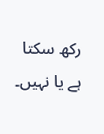رکھ سکتا ہے یا نہیں۔